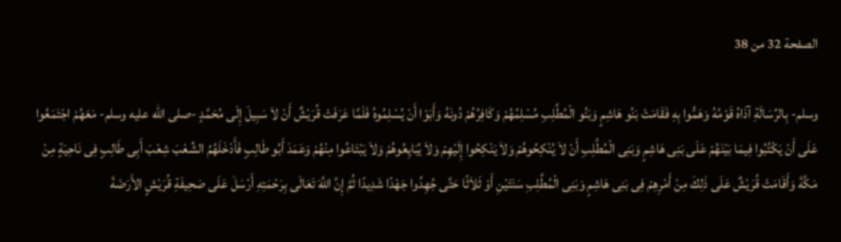الصفحة 32 من 38

وسلم- بِالرِّسَالَةِ آذَاهُ قَوْمُهُ وَهَمُّوا بِهِ فَقَامَتْ بَنُو هَاشِمٍ وَبَنُو الْمُطَّلِبِ مُسْلِمُهُمْ وَكَافِرُهُمْ دُونَهُ وَأَبَوْا أَنْ يُسْلِمُوهُ فَلَمَّا عَرَفَتْ قُرَيْشٌ أَنْ لاَ سَبِيلَ إِلَى مُحَمَّدٍ -صلى الله عليه وسلم- مَعَهُمْ اجْتَمَعُوا عَلَى أَنْ يَكْتُبُوا فِيمَا بَيْنَهُمْ عَلَى بَنِى هَاشِمٍ وَبَنِى الْمُطَّلِبِ أَنْ لاَ يُنْكِحُوهُمْ وَلاَ يَنْكِحُوا إِلَيْهِمْ وَلاَ يُبَايِعُوهُمْ وَلاَ يَبْتَاعُوا مِنْهُمْ وَعَمَدَ أَبُو طَالِبٍ فَأَدْخَلَهُمُ الشِّعْبَ شِعْبَ أَبِى طَالِبٍ فِى نَاحِيَةٍ مِنْ مَكَّةَ وَأَقَامَتْ قُرَيْشٌ عَلَى ذَلِكَ مِنْ أَمْرِهِمْ فِى بَنِى هَاشِمٍ وَبَنِى الْمُطَّلِبِ سَنَتَيْنِ أَوْ ثَلاَثًا حَتَّى جُهِدُوا جَهْدًا شَدِيدًا ثُمَّ إِنَّ اللَّهَ تَعَالَى بِرَحْمَتِهِ أَرْسَلَ عَلَى صَحِيفَةِ قُرَيْشٍ الأَرَضَةَ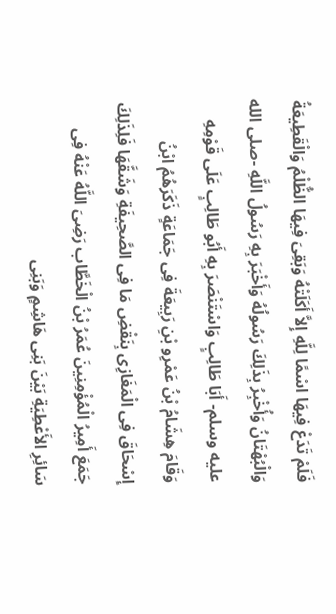فَلَمْ تَدَعْ فِيهَا اسْمًا لِلَّهِ إِلاَّ أَكَلَتْهُ وَبَقِىَ فِيهَا الظُّلْمُ وَالْقَطِيعَةُ وَالْبُهْتَانُ وَأُخْبِرُ بِذَلِكَ رَسُولُهُ وَأَخْبَرَ بِهِ رَسُولُ اللَّهِ -صلى الله عليه وسلم- أَبَا طَالِبٍ وَاسْتَنْصَرَ بِهِ أَبُو طَالِبٍ عَلَى قَوْمِهِ وَقَامَ هِشَامُ بْنُ عَمْرِو بْنِ رَبِيعَةَ فِى جَمَاعَةٍ ذَكَرَهُمُ ابْنُ إِسْحَاقَ فِى الْمَغَازِى بِنَقْضِ مَا فِى الصَّحِيفَةِ وَشَقَّهَا فَلِذَلِكَ جَمَعَ أَمِيرُ الْمُؤْمِنِينَ عُمَرُ بْنُ الْخَطَّاب رَضِىَ اللَّهُ عَنْهُ فِى سَائِرِ الأَعْطِيَةِ بَيْنَ بَنِى هَاشِمٍ وَبَنِى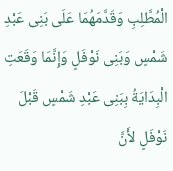الْمُطَّلِبِ وَقَدَّمَهُمَا عَلَى بَنِى عَبْدِ شَمْسٍ وَبَنِى نَوْفَلٍ وَإِنَّمَا وَقَعَتِ الْبِدَايَةُ بِبَنِى عَبْدِ شَمْسٍ قَبْلَ نَوْفَلٍ لأَنَّ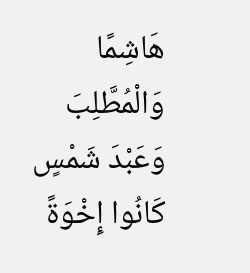هَاشِمًا وَالْمُطَّلِبَ وَعَبْدَ شَمْسٍ كَانُوا إِخْوَةً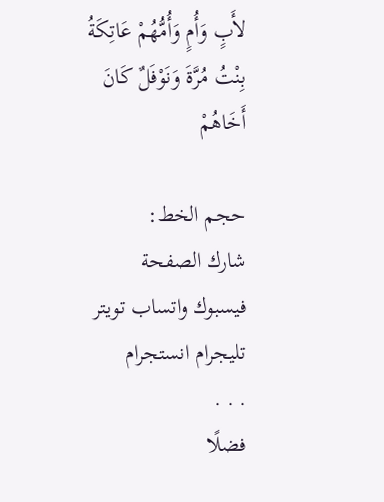لأَبٍ وَأُمٍ وَأُمُّهُمْ عَاتِكَةُ بِنْتُ مُرَّةَ وَنَوْفَلٌ كَانَ أَخَاهُمْ

حجم الخط:
شارك الصفحة
فيسبوك واتساب تويتر تليجرام انستجرام
. . .
فضلًا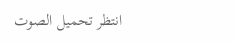انتظر تحميل الصوت